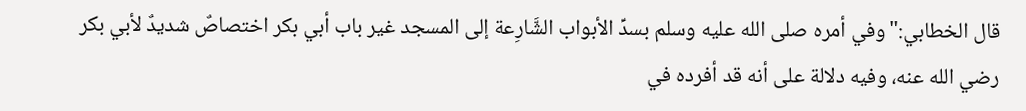قال الخطابي:"وفي أمره صلى الله عليه وسلم بسدِّ الأبواب الشَّارِعة إلى المسجد غير باب أبي بكر اختصاصٌ شديدٌ لأبي بكر رضي الله عنه، وفيه دلالة على أنه قد أفرده في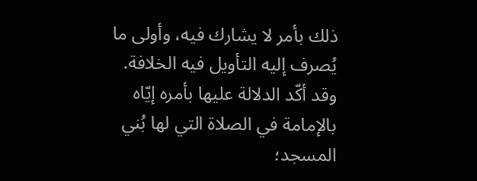ذلك بأمر لا يشارك فيه، وأولى ما يُصرف إليه التأويل فيه الخلافة.
وقد أكّد الدلالة عليها بأمره إيّاه بالإمامة في الصلاة التي لها بُني المسجد؛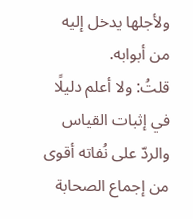ولأجلها يدخل إليه من أبوابه.
قلتُ: ولا أعلم دليلًا في إثبات القياس والردّ على نُفاته أقوى من إجماع الصحابة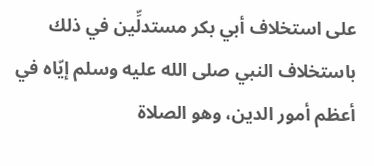على استخلاف أبي بكر مستدلِّين في ذلك باستخلاف النبي صلى الله عليه وسلم إيّاه في أعظم أمور الدين، وهو الصلاة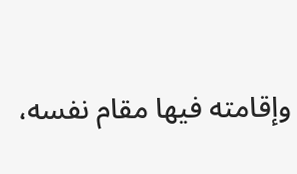وإقامته فيها مقام نفسه،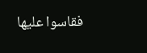فقاسوا عليها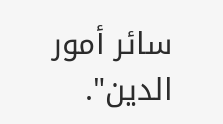سائر أمور الدين".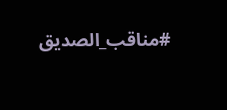#مناقب_الصديق